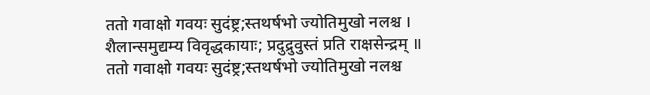ततो गवाक्षो गवयः सुदंष्ट्र;स्तथर्षभो ज्योतिमुखो नलश्च ।
शैलान्समुद्यम्य विवृद्धकायाः; प्रदुद्रुवुस्तं प्रति राक्षसेन्द्रम् ॥
ततो गवाक्षो गवयः सुदंष्ट्र;स्तथर्षभो ज्योतिमुखो नलश्च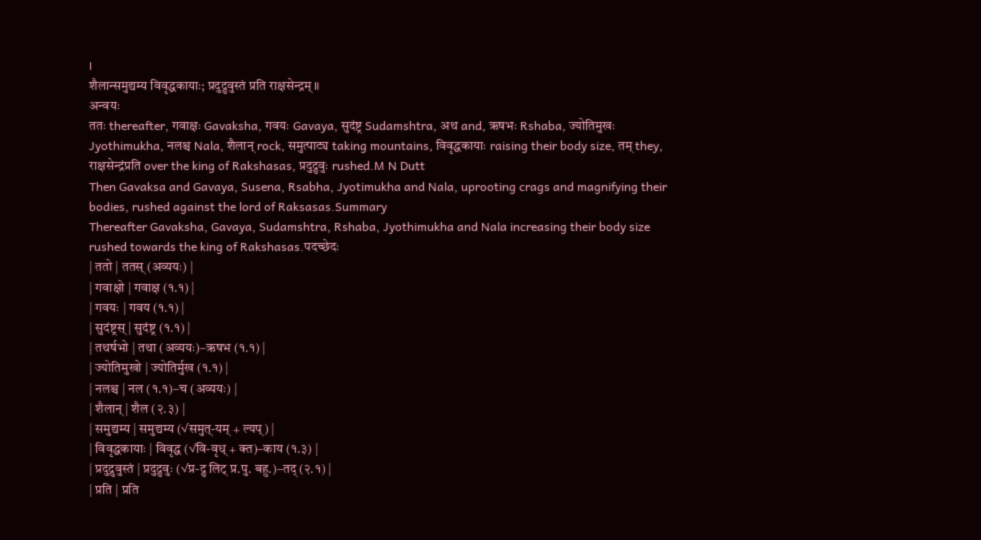।
शैलान्समुद्यम्य विवृद्धकायाः; प्रदुद्रुवुस्तं प्रति राक्षसेन्द्रम् ॥
अन्वयः
ततः thereafter, गवाक्षः Gavaksha, गवयः Gavaya, सुदंष्ट्र Sudamshtra, अथ and, ऋषभः Rshaba, ज्योतिमुखः Jyothimukha, नलश्च Nala, शैलान् rock, समुत्पाट्य taking mountains, विवृद्धकायाः raising their body size, तम् they, राक्षसेन्द्रंप्रति over the king of Rakshasas, प्रदुद्रुवुः rushed.M N Dutt
Then Gavaksa and Gavaya, Susena, Rsabha, Jyotimukha and Nala, uprooting crags and magnifying their bodies, rushed against the lord of Raksasas.Summary
Thereafter Gavaksha, Gavaya, Sudamshtra, Rshaba, Jyothimukha and Nala increasing their body size rushed towards the king of Rakshasas.पदच्छेदः
| ततो | ततस् (अव्ययः) |
| गवाक्षो | गवाक्ष (१.१) |
| गवयः | गवय (१.१) |
| सुदंष्ट्रस् | सुदंष्ट्र (१.१) |
| तथर्षभो | तथा (अव्ययः)–ऋषभ (१.१) |
| ज्योतिमुखो | ज्योतिर्मुख (१.१) |
| नलश्च | नल (१.१)–च (अव्ययः) |
| शैलान् | शैल (२.३) |
| समुद्यम्य | समुद्यम्य (√समुत्-यम् + ल्यप्) |
| विवृद्धकायाः | विवृद्ध (√वि-वृध् + क्त)–काय (१.३) |
| प्रदुद्रुवुस्तं | प्रदुद्रुवुः (√प्र-द्रु लिट् प्र.पु. बहु.)–तद् (२.१) |
| प्रति | प्रति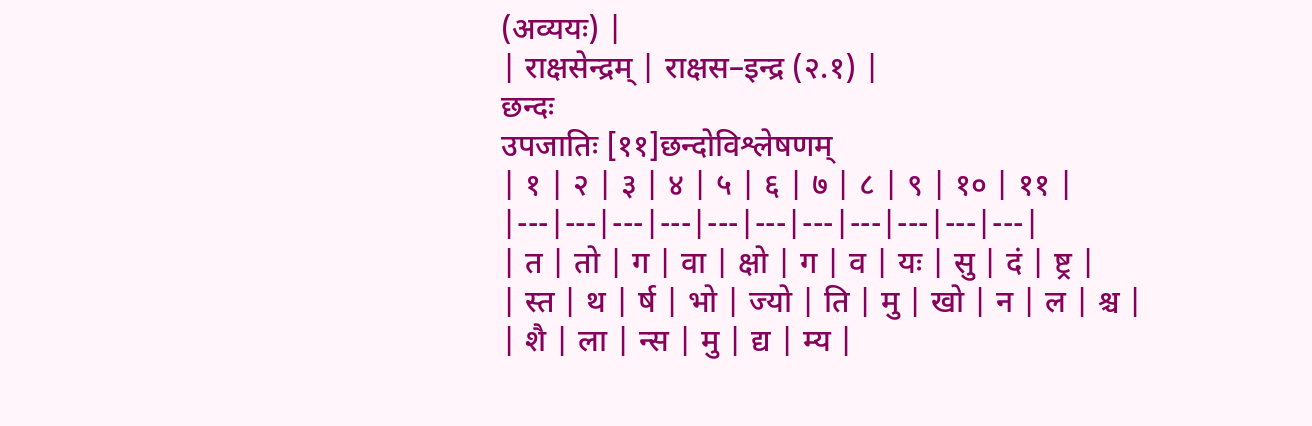(अव्ययः) |
| राक्षसेन्द्रम् | राक्षस–इन्द्र (२.१) |
छन्दः
उपजातिः [११]छन्दोविश्लेषणम्
| १ | २ | ३ | ४ | ५ | ६ | ७ | ८ | ९ | १० | ११ |
|---|---|---|---|---|---|---|---|---|---|---|
| त | तो | ग | वा | क्षो | ग | व | यः | सु | दं | ष्ट्र |
| स्त | थ | र्ष | भो | ज्यो | ति | मु | खो | न | ल | श्च |
| शै | ला | न्स | मु | द्य | म्य |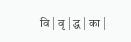वि | वृ | द्ध | का |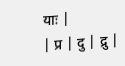याः |
| प्र | दु | द्रु |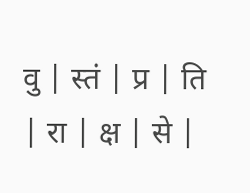वु | स्तं | प्र | ति | रा | क्ष | से |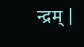न्द्रम् |